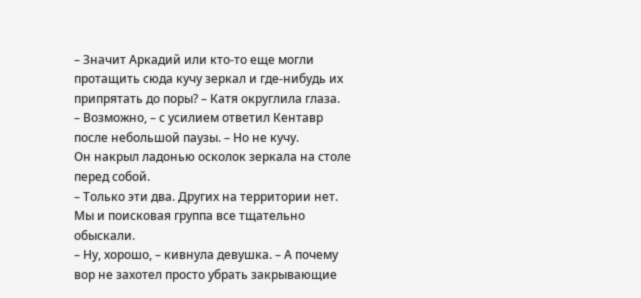– Значит Аркадий или кто-то еще могли протащить сюда кучу зеркал и где-нибудь их припрятать до поры? – Катя округлила глаза.
– Возможно, – с усилием ответил Кентавр после небольшой паузы. – Но не кучу.
Он накрыл ладонью осколок зеркала на столе перед собой.
– Только эти два. Других на территории нет. Мы и поисковая группа все тщательно обыскали.
– Ну, хорошо, – кивнула девушка. – А почему вор не захотел просто убрать закрывающие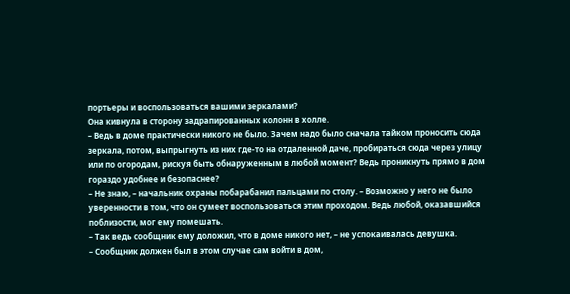портьеры и воспользоваться вашими зеркалами?
Она кивнула в сторону задрапированных колонн в холле.
– Ведь в доме практически никого не было. Зачем надо было сначала тайком проносить сюда зеркала, потом, выпрыгнуть из них где-то на отдаленной даче, пробираться сюда через улицу или по огородам, рискуя быть обнаруженным в любой момент? Ведь проникнуть прямо в дом гораздо удобнее и безопаснее?
– Не знаю, – начальник охраны побарабанил пальцами по столу. – Возможно у него не было уверенности в том, что он сумеет воспользоваться этим проходом. Ведь любой, оказавшийся поблизости, мог ему помешать.
– Так ведь сообщник ему доложил, что в доме никого нет, – не успокаивалась девушка.
– Сообщник должен был в этом случае сам войти в дом,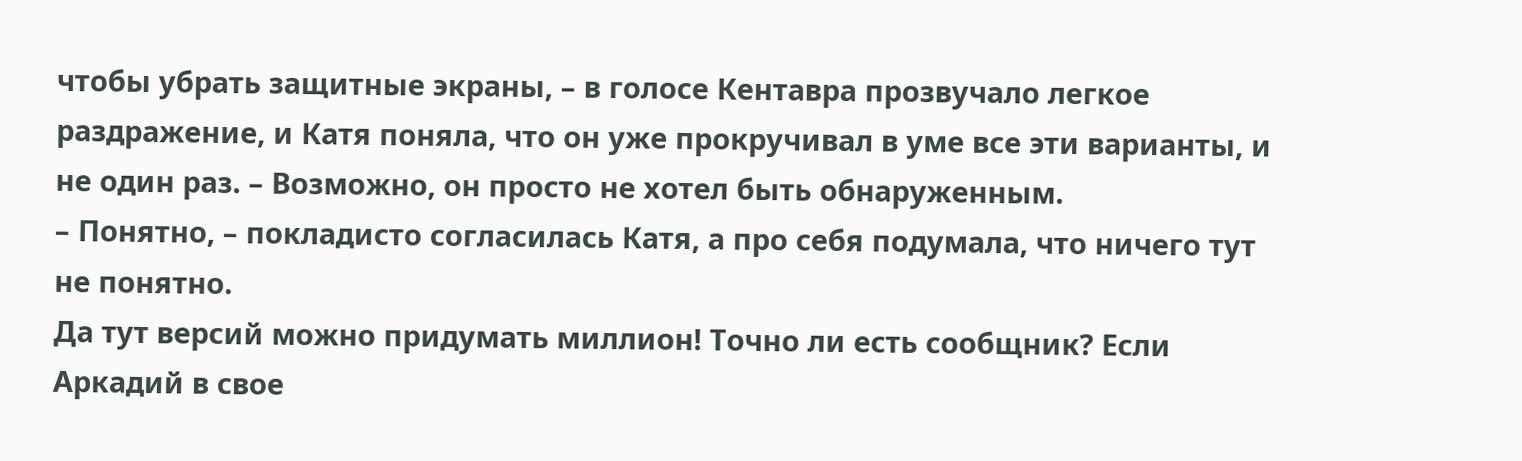чтобы убрать защитные экраны, – в голосе Кентавра прозвучало легкое раздражение, и Катя поняла, что он уже прокручивал в уме все эти варианты, и не один раз. – Возможно, он просто не хотел быть обнаруженным.
– Понятно, – покладисто согласилась Катя, а про себя подумала, что ничего тут не понятно.
Да тут версий можно придумать миллион! Точно ли есть сообщник? Если Аркадий в свое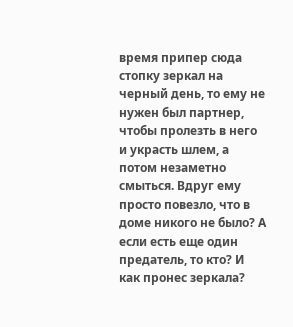время припер сюда стопку зеркал на черный день, то ему не нужен был партнер, чтобы пролезть в него и украсть шлем, а потом незаметно смыться. Вдруг ему просто повезло, что в доме никого не было? А если есть еще один предатель, то кто? И как пронес зеркала?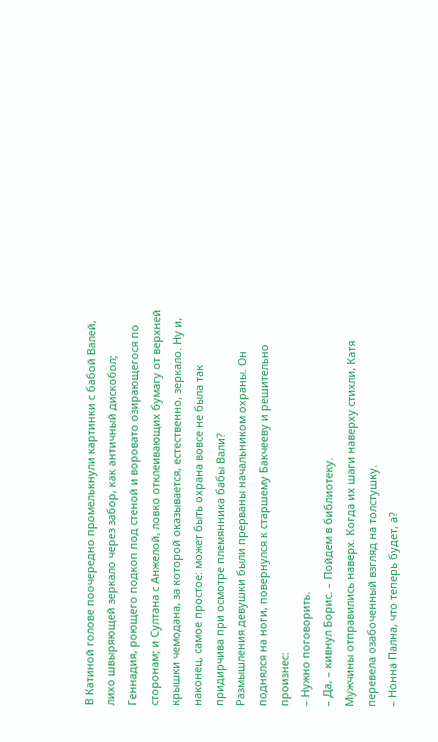В Катиной голове поочередно промелькнули картинки с бабой Валей, лихо швыряющей зеркало через забор, как античный дискобол; Геннадия, роющего подкоп под стеной и воровато озирающегося по сторонам; и Султана с Анжелой, ловко отклеивающих бумагу от верхней крышки чемодана, за которой оказывается, естественно, зеркало. Ну и, наконец, самое простое: может быть охрана вовсе не была так придирчива при осмотре племянника бабы Вали?
Размышления девушки были прерваны начальником охраны. Он поднялся на ноги, повернулся к старшему Бакчееву и решительно произнес:
– Нужно поговорить.
– Да, – кивнул Борис. – Пойдем в библиотеку.
Мужчины отправились наверх. Когда их шаги наверху стихли, Катя перевела озабоченный взгляд на толстушку.
– Нонна Пална, что теперь будет, а?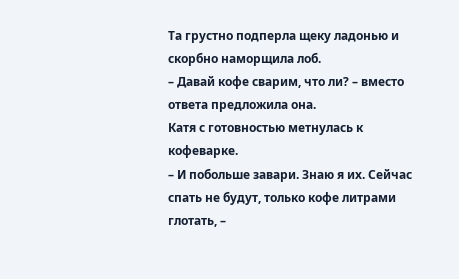Та грустно подперла щеку ладонью и скорбно наморщила лоб.
– Давай кофе сварим, что ли? – вместо ответа предложила она.
Катя с готовностью метнулась к кофеварке.
– И побольше завари. Знаю я их. Сейчас спать не будут, только кофе литрами глотать, –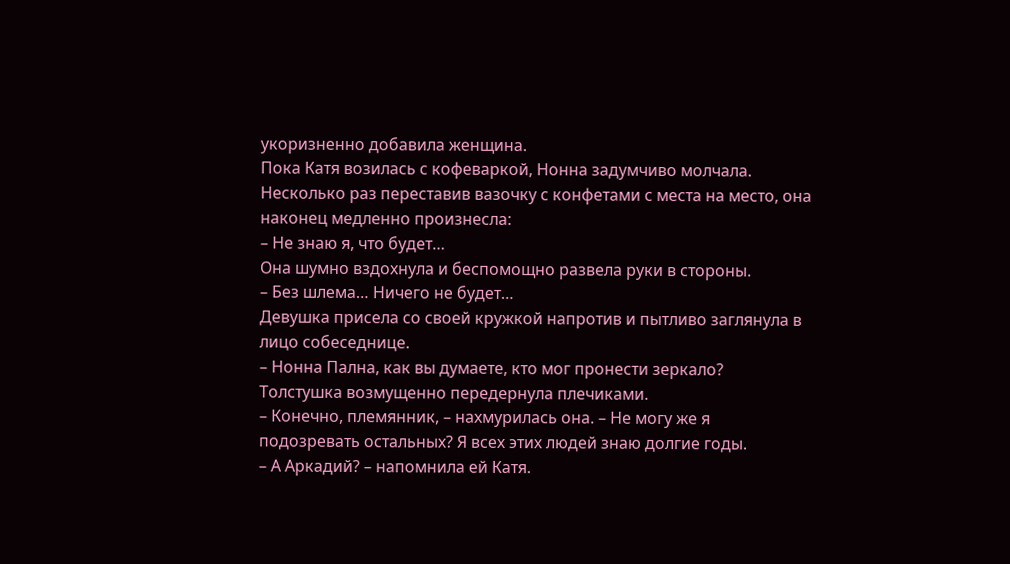укоризненно добавила женщина.
Пока Катя возилась с кофеваркой, Нонна задумчиво молчала. Несколько раз переставив вазочку с конфетами с места на место, она наконец медленно произнесла:
– Не знаю я, что будет…
Она шумно вздохнула и беспомощно развела руки в стороны.
– Без шлема… Ничего не будет…
Девушка присела со своей кружкой напротив и пытливо заглянула в лицо собеседнице.
– Нонна Пална, как вы думаете, кто мог пронести зеркало?
Толстушка возмущенно передернула плечиками.
– Конечно, племянник, – нахмурилась она. – Не могу же я подозревать остальных? Я всех этих людей знаю долгие годы.
– А Аркадий? – напомнила ей Катя.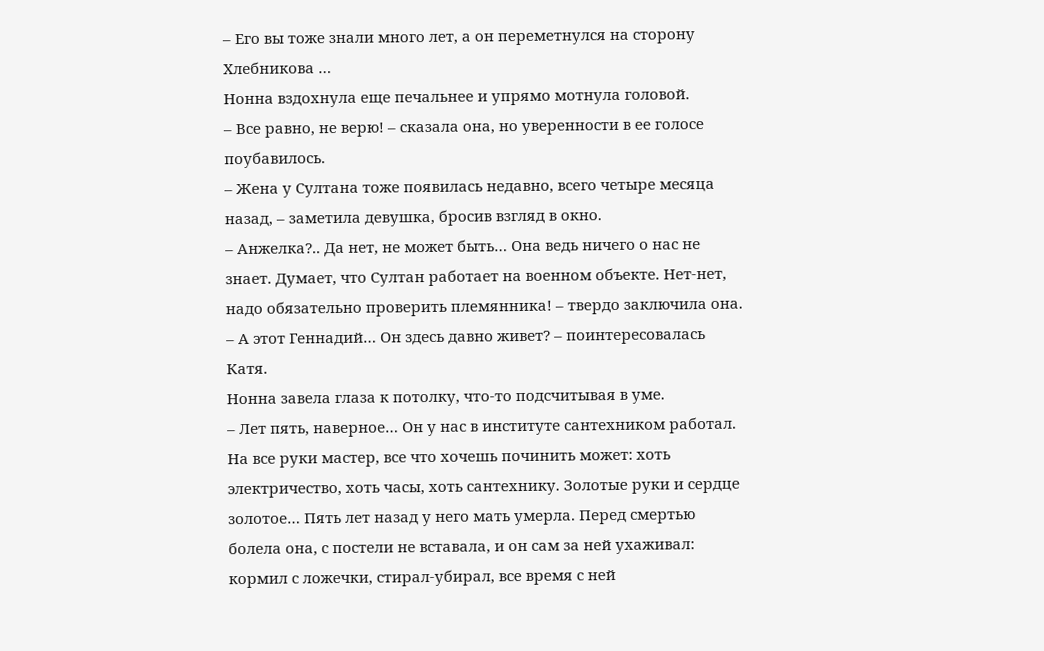– Его вы тоже знали много лет, а он переметнулся на сторону Хлебникова …
Нонна вздохнула еще печальнее и упрямо мотнула головой.
– Все равно, не верю! – сказала она, но уверенности в ее голосе поубавилось.
– Жена у Султана тоже появилась недавно, всего четыре месяца назад, – заметила девушка, бросив взгляд в окно.
– Анжелка?.. Да нет, не может быть… Она ведь ничего о нас не знает. Думает, что Султан работает на военном объекте. Нет-нет, надо обязательно проверить племянника! – твердо заключила она.
– А этот Геннадий… Он здесь давно живет? – поинтересовалась Катя.
Нонна завела глаза к потолку, что-то подсчитывая в уме.
– Лет пять, наверное… Он у нас в институте сантехником работал. На все руки мастер, все что хочешь починить может: хоть электричество, хоть часы, хоть сантехнику. Золотые руки и сердце золотое… Пять лет назад у него мать умерла. Перед смертью болела она, с постели не вставала, и он сам за ней ухаживал: кормил с ложечки, стирал-убирал, все время с ней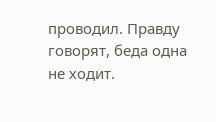проводил. Правду говорят, беда одна не ходит.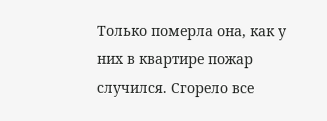Только померла она, как у них в квартире пожар случился. Сгорело все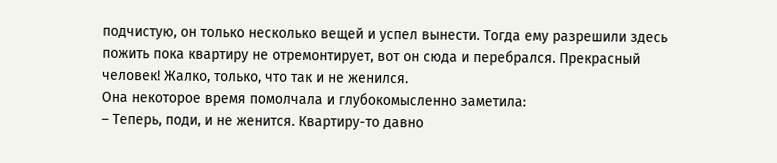подчистую, он только несколько вещей и успел вынести. Тогда ему разрешили здесь пожить пока квартиру не отремонтирует, вот он сюда и перебрался. Прекрасный человек! Жалко, только, что так и не женился.
Она некоторое время помолчала и глубокомысленно заметила:
– Теперь, поди, и не женится. Квартиру-то давно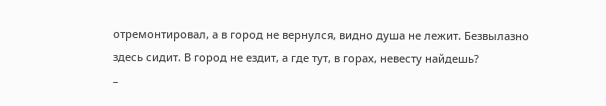отремонтировал, а в город не вернулся, видно душа не лежит. Безвылазно здесь сидит. В город не ездит, а где тут, в горах, невесту найдешь?
–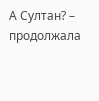А Султан? – продолжала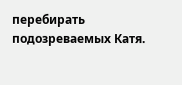перебирать подозреваемых Катя.